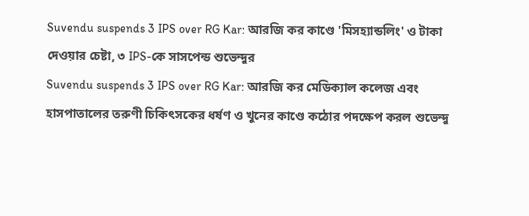Suvendu suspends 3 IPS over RG Kar: আরজি কর কাণ্ডে 'মিসহ্যান্ডলিং' ও টাকা দেওয়ার চেষ্টা, ৩ IPS-কে সাসপেন্ড শুভেন্দুর
Suvendu suspends 3 IPS over RG Kar: আরজি কর মেডিক্যাল কলেজ এবং হাসপাতালের তরুণী চিকিৎসকের ধর্ষণ ও খুনের কাণ্ডে কঠোর পদক্ষেপ করল শুভেন্দু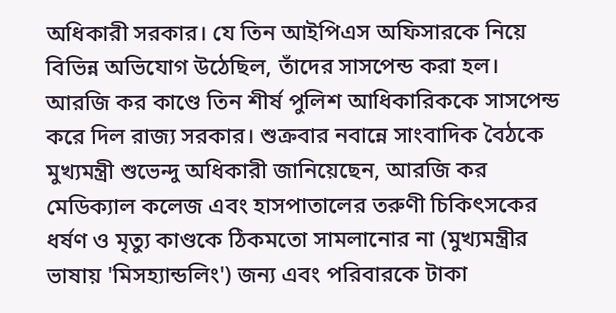অধিকারী সরকার। যে তিন আইপিএস অফিসারকে নিয়ে বিভিন্ন অভিযোগ উঠেছিল, তাঁদের সাসপেন্ড করা হল।
আরজি কর কাণ্ডে তিন শীর্ষ পুলিশ আধিকারিককে সাসপেন্ড করে দিল রাজ্য সরকার। শুক্রবার নবান্নে সাংবাদিক বৈঠকে মুখ্যমন্ত্রী শুভেন্দু অধিকারী জানিয়েছেন, আরজি কর মেডিক্যাল কলেজ এবং হাসপাতালের তরুণী চিকিৎসকের ধর্ষণ ও মৃত্যু কাণ্ডকে ঠিকমতো সামলানোর না (মুখ্যমন্ত্রীর ভাষায় 'মিসহ্যান্ডলিং') জন্য এবং পরিবারকে টাকা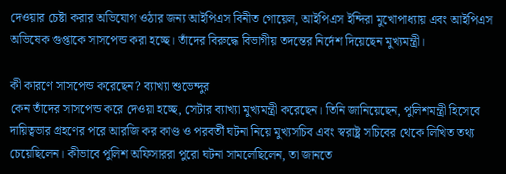দেওয়ার চেষ্টা করার অভিযোগ ওঠার জন্য আইপিএস বিনীত গোয়েল, আইপিএস ইন্দিরা মুখোপাধ্যায় এবং আইপিএস অভিষেক গুপ্তাকে সাসপেন্ড করা হচ্ছে। তাঁদের বিরুদ্ধে বিভাগীয় তদন্তের নির্দেশ দিয়েছেন মুখ্যমন্ত্রী।

কী কারণে সাসপেন্ড করেছেন? ব্যাখ্যা শুভেন্দুর
কেন তাঁদের সাসপেন্ড করে দেওয়া হচ্ছে, সেটার ব্যাখ্যা মুখ্যমন্ত্রী করেছেন। তিনি জানিয়েছেন, পুলিশমন্ত্রী হিসেবে দায়িত্বভার গ্রহণের পরে আরজি কর কাণ্ড ও পরবর্তী ঘটনা নিয়ে মুখ্যসচিব এবং স্বরাষ্ট্র সচিবের থেকে লিখিত তথ্য চেয়েছিলেন। কীভাবে পুলিশ অফিসাররা পুরো ঘটনা সামলেছিলেন, তা জানতে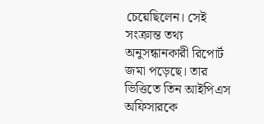চেয়েছিলেন। সেই সংক্রান্ত তথ্য অনুসন্ধানকারী রিপোর্ট জমা পড়েছে। তার ভিত্তিতে তিন আইপিএস অফিসারকে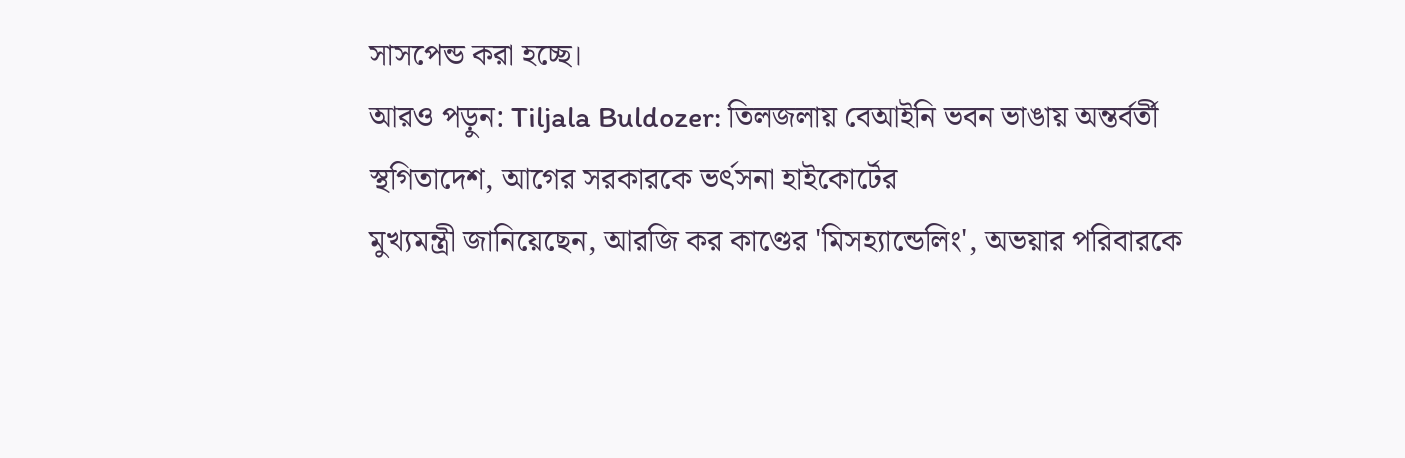সাসপেন্ড করা হচ্ছে।
আরও পড়ুন: Tiljala Buldozer: তিলজলায় বেআইনি ভবন ভাঙায় অন্তর্বর্তী স্থগিতাদেশ, আগের সরকারকে ভর্ৎসনা হাইকোর্টের
মুখ্যমন্ত্রী জানিয়েছেন, আরজি কর কাণ্ডের 'মিসহ্যান্ডেলিং', অভয়ার পরিবারকে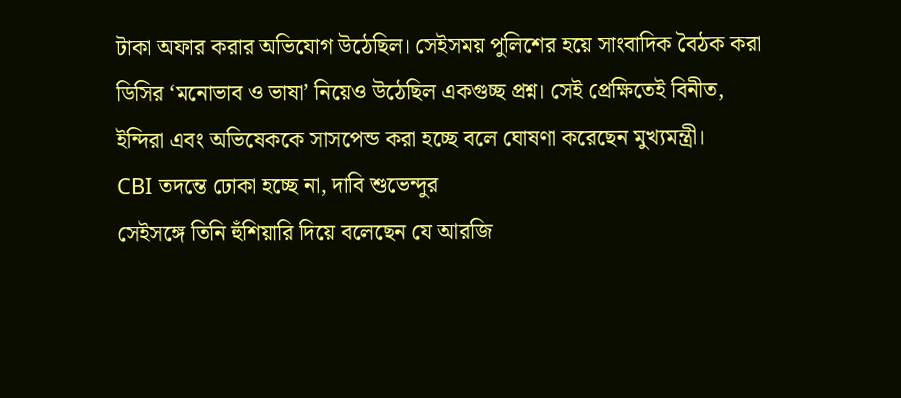টাকা অফার করার অভিযোগ উঠেছিল। সেইসময় পুলিশের হয়ে সাংবাদিক বৈঠক করা ডিসির ‘মনোভাব ও ভাষা’ নিয়েও উঠেছিল একগুচ্ছ প্রশ্ন। সেই প্রেক্ষিতেই বিনীত, ইন্দিরা এবং অভিষেককে সাসপেন্ড করা হচ্ছে বলে ঘোষণা করেছেন মুখ্যমন্ত্রী।
CBI তদন্তে ঢোকা হচ্ছে না, দাবি শুভেন্দুর
সেইসঙ্গে তিনি হুঁশিয়ারি দিয়ে বলেছেন যে আরজি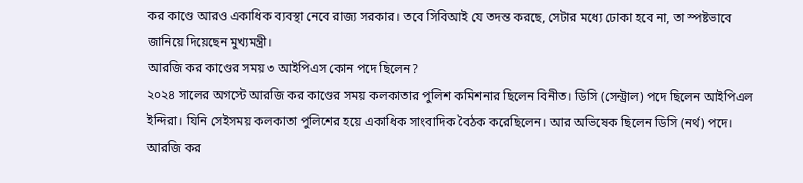কর কাণ্ডে আরও একাধিক ব্যবস্থা নেবে রাজ্য সরকার। তবে সিবিআই যে তদন্ত করছে, সেটার মধ্যে ঢোকা হবে না, তা স্পষ্টভাবে জানিয়ে দিয়েছেন মুখ্যমন্ত্রী।
আরজি কর কাণ্ডের সময় ৩ আইপিএস কোন পদে ছিলেন?
২০২৪ সালের অগস্টে আরজি কর কাণ্ডের সময় কলকাতার পুলিশ কমিশনার ছিলেন বিনীত। ডিসি (সেন্ট্রাল) পদে ছিলেন আইপিএল ইন্দিরা। যিনি সেইসময় কলকাতা পুলিশের হয়ে একাধিক সাংবাদিক বৈঠক করেছিলেন। আর অভিষেক ছিলেন ডিসি (নর্থ) পদে। আরজি কর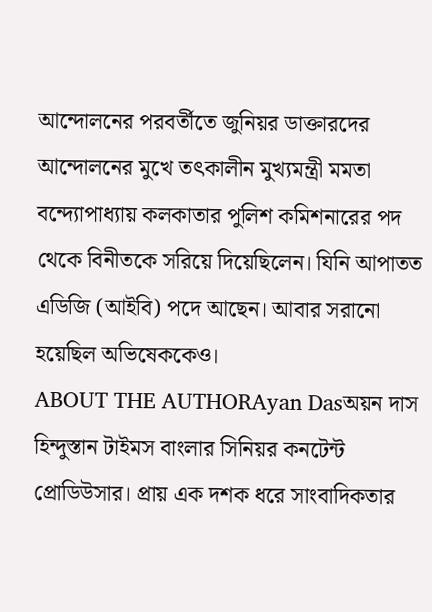আন্দোলনের পরবর্তীতে জুনিয়র ডাক্তারদের আন্দোলনের মুখে তৎকালীন মুখ্যমন্ত্রী মমতা বন্দ্যোপাধ্যায় কলকাতার পুলিশ কমিশনারের পদ থেকে বিনীতকে সরিয়ে দিয়েছিলেন। যিনি আপাতত এডিজি (আইবি) পদে আছেন। আবার সরানো হয়েছিল অভিষেককেও।
ABOUT THE AUTHORAyan Dasঅয়ন দাস হিন্দুস্তান টাইমস বাংলার সিনিয়র কনটেন্ট প্রোডিউসার। প্রায় এক দশক ধরে সাংবাদিকতার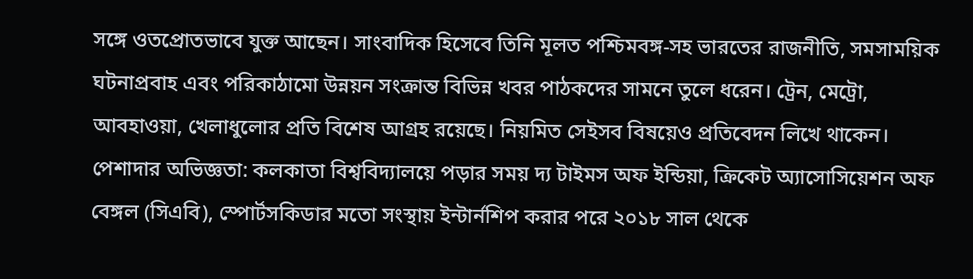সঙ্গে ওতপ্রোতভাবে যুক্ত আছেন। সাংবাদিক হিসেবে তিনি মূলত পশ্চিমবঙ্গ-সহ ভারতের রাজনীতি, সমসাময়িক ঘটনাপ্রবাহ এবং পরিকাঠামো উন্নয়ন সংক্রান্ত বিভিন্ন খবর পাঠকদের সামনে তুলে ধরেন। ট্রেন, মেট্রো, আবহাওয়া, খেলাধুলোর প্রতি বিশেষ আগ্রহ রয়েছে। নিয়মিত সেইসব বিষয়েও প্রতিবেদন লিখে থাকেন। পেশাদার অভিজ্ঞতা: কলকাতা বিশ্ববিদ্যালয়ে পড়ার সময় দ্য টাইমস অফ ইন্ডিয়া, ক্রিকেট অ্যাসোসিয়েশন অফ বেঙ্গল (সিএবি), স্পোর্টসকিডার মতো সংস্থায় ইন্টার্নশিপ করার পরে ২০১৮ সাল থেকে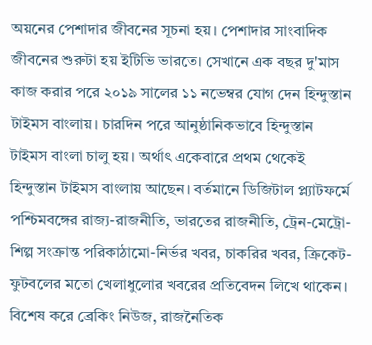অয়নের পেশাদার জীবনের সূচনা হয়। পেশাদার সাংবাদিক জীবনের শুরুটা হয় ইটিভি ভারতে। সেখানে এক বছর দু'মাস কাজ করার পরে ২০১৯ সালের ১১ নভেম্বর যোগ দেন হিন্দুস্তান টাইমস বাংলায়। চারদিন পরে আনুষ্ঠানিকভাবে হিন্দুস্তান টাইমস বাংলা চালু হয়। অর্থাৎ একেবারে প্রথম থেকেই হিন্দুস্তান টাইমস বাংলায় আছেন। বর্তমানে ডিজিটাল প্ল্যাটফর্মে পশ্চিমবঙ্গের রাজ্য-রাজনীতি, ভারতের রাজনীতি, ট্রেন-মেট্রো-শিল্প সংক্রান্ত পরিকাঠামো-নির্ভর খবর, চাকরির খবর, ক্রিকেট-ফুটবলের মতো খেলাধুলোর খবরের প্রতিবেদন লিখে থাকেন। বিশেষ করে ব্রেকিং নিউজ, রাজনৈতিক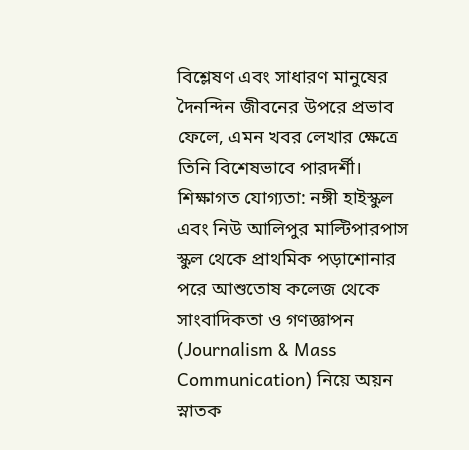বিশ্লেষণ এবং সাধারণ মানুষের দৈনন্দিন জীবনের উপরে প্রভাব ফেলে, এমন খবর লেখার ক্ষেত্রে তিনি বিশেষভাবে পারদর্শী। শিক্ষাগত যোগ্যতা: নঙ্গী হাইস্কুল এবং নিউ আলিপুর মাল্টিপারপাস স্কুল থেকে প্রাথমিক পড়াশোনার পরে আশুতোষ কলেজ থেকে সাংবাদিকতা ও গণজ্ঞাপন (Journalism & Mass Communication) নিয়ে অয়ন স্নাতক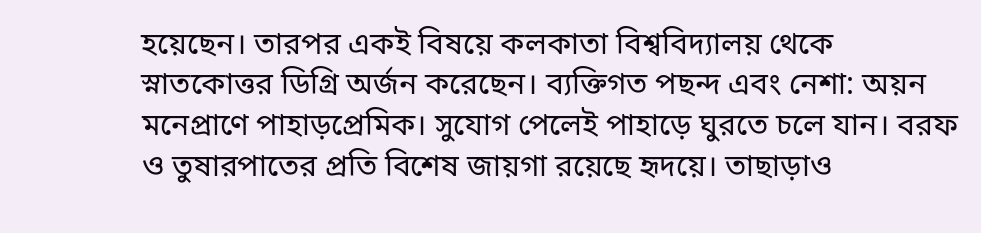হয়েছেন। তারপর একই বিষয়ে কলকাতা বিশ্ববিদ্যালয় থেকে স্নাতকোত্তর ডিগ্রি অর্জন করেছেন। ব্যক্তিগত পছন্দ এবং নেশা: অয়ন মনেপ্রাণে পাহাড়প্রেমিক। সুযোগ পেলেই পাহাড়ে ঘুরতে চলে যান। বরফ ও তুষারপাতের প্রতি বিশেষ জায়গা রয়েছে হৃদয়ে। তাছাড়াও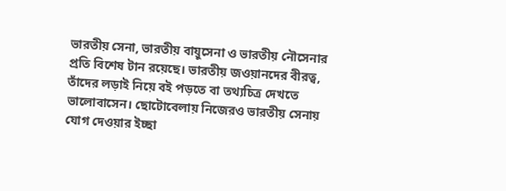ভারতীয় সেনা, ভারতীয় বায়ুসেনা ও ভারতীয় নৌসেনার প্রতি বিশেষ টান রয়েছে। ভারতীয় জওয়ানদের বীরত্ব, তাঁদের লড়াই নিয়ে বই পড়তে বা তথ্যচিত্র দেখতে ভালোবাসেন। ছোটোবেলায় নিজেরও ভারতীয় সেনায় যোগ দেওয়ার ইচ্ছা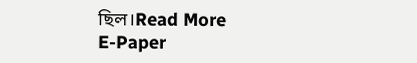ছিল।Read More
E-Paper